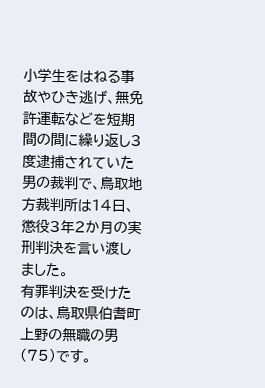小学生をはねる事故やひき逃げ、無免許運転などを短期間の間に繰り返し3度逮捕されていた男の裁判で、鳥取地方裁判所は14日、懲役3年2か月の実刑判決を言い渡しました。
有罪判決を受けたのは、鳥取県伯耆町上野の無職の男(75)です。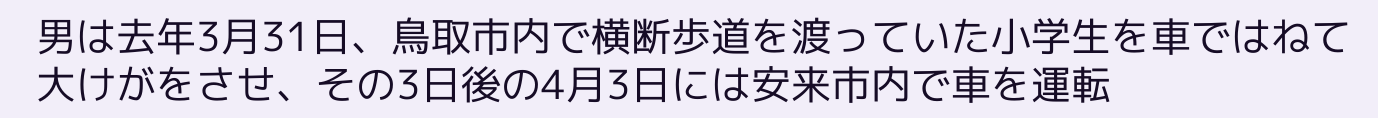男は去年3月31日、鳥取市内で横断歩道を渡っていた小学生を車ではねて大けがをさせ、その3日後の4月3日には安来市内で車を運転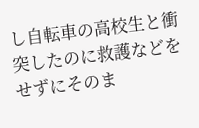し自転車の高校生と衝突したのに救護などをせずにそのま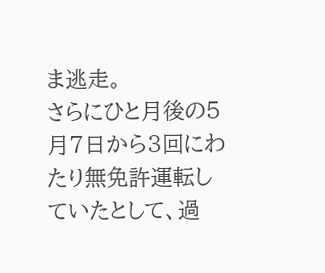ま逃走。
さらにひと月後の5月7日から3回にわたり無免許運転していたとして、過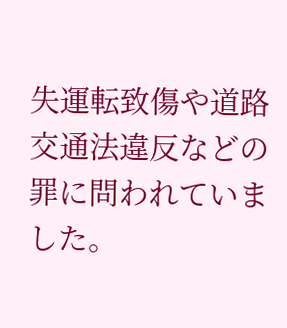失運転致傷や道路交通法違反などの罪に問われていました。